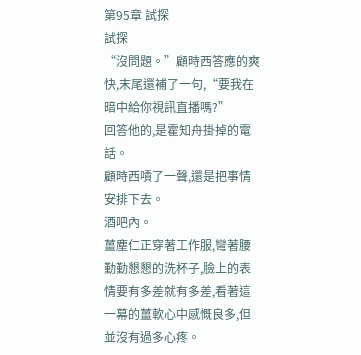第95章 試探
試探
“沒問題。”顧時西答應的爽快,末尾還補了一句,“要我在暗中給你視訊直播嗎?”
回答他的,是霍知舟掛掉的電話。
顧時西嘖了一聲,還是把事情安排下去。
酒吧內。
薑塵仁正穿著工作服,彎著腰勤勤懇懇的洗杯子,臉上的表情要有多差就有多差,看著這一幕的薑軟心中感慨良多,但並沒有過多心疼。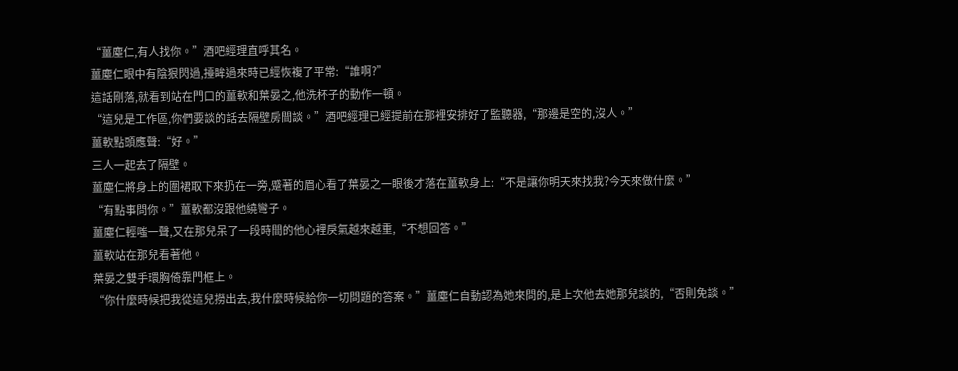“薑塵仁,有人找你。”酒吧經理直呼其名。
薑塵仁眼中有陰狠閃過,擡眸過來時已經恢複了平常:“誰啊?”
這話剛落,就看到站在門口的薑軟和葉晏之,他洗杯子的動作一頓。
“這兒是工作區,你們要談的話去隔壁房間談。”酒吧經理已經提前在那裡安排好了監聽器,“那邊是空的,沒人。”
薑軟點頭應聲:“好。”
三人一起去了隔壁。
薑塵仁將身上的圍裙取下來扔在一旁,蹙著的眉心看了葉晏之一眼後才落在薑軟身上:“不是讓你明天來找我?今天來做什麼。”
“有點事問你。”薑軟都沒跟他繞彎子。
薑塵仁輕嗤一聲,又在那兒呆了一段時間的他心裡戾氣越來越重,“不想回答。”
薑軟站在那兒看著他。
葉晏之雙手環胸倚靠門框上。
“你什麼時候把我從這兒撈出去,我什麼時候給你一切問題的答案。”薑塵仁自動認為她來問的,是上次他去她那兒談的,“否則免談。”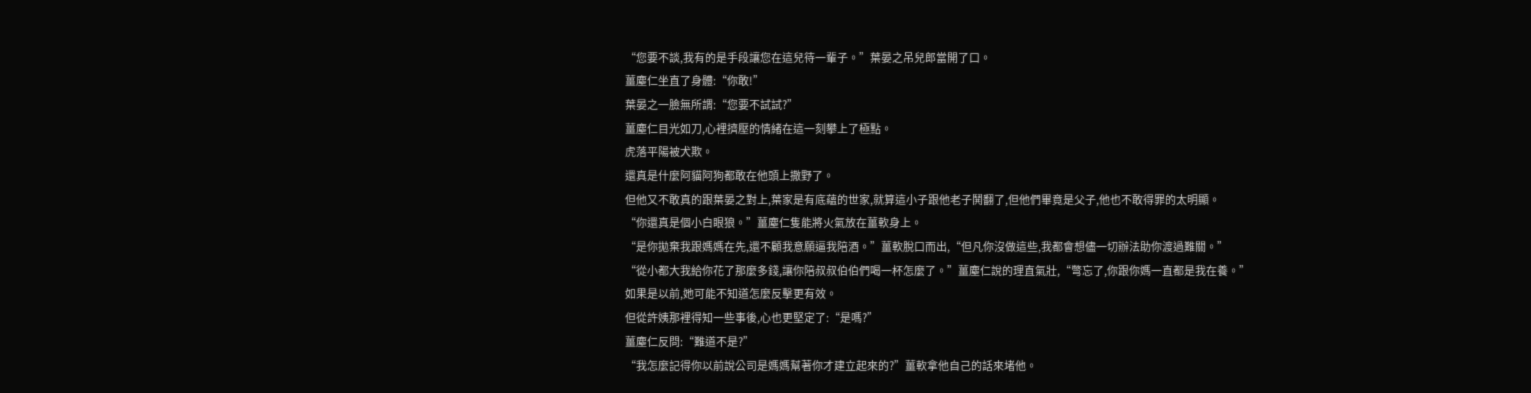“您要不談,我有的是手段讓您在這兒待一輩子。”葉晏之吊兒郎當開了口。
薑塵仁坐直了身體:“你敢!”
葉晏之一臉無所謂:“您要不試試?”
薑塵仁目光如刀,心裡擠壓的情緒在這一刻攀上了極點。
虎落平陽被犬欺。
還真是什麼阿貓阿狗都敢在他頭上撒野了。
但他又不敢真的跟葉晏之對上,葉家是有底蘊的世家,就算這小子跟他老子鬨翻了,但他們畢竟是父子,他也不敢得罪的太明顯。
“你還真是個小白眼狼。”薑塵仁隻能將火氣放在薑軟身上。
“是你拋棄我跟媽媽在先,還不顧我意願逼我陪酒。”薑軟脫口而出,“但凡你沒做這些,我都會想儘一切辦法助你渡過難關。”
“從小都大我給你花了那麼多錢,讓你陪叔叔伯伯們喝一杯怎麼了。”薑塵仁說的理直氣壯,“彆忘了,你跟你媽一直都是我在養。”
如果是以前,她可能不知道怎麼反擊更有效。
但從許姨那裡得知一些事後,心也更堅定了:“是嗎?”
薑塵仁反問:“難道不是?”
“我怎麼記得你以前說公司是媽媽幫著你才建立起來的?”薑軟拿他自己的話來堵他。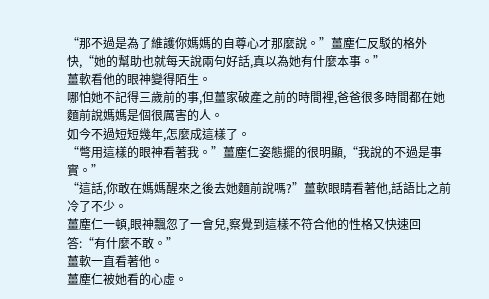“那不過是為了維護你媽媽的自尊心才那麼說。”薑塵仁反駁的格外快,“她的幫助也就每天說兩句好話,真以為她有什麼本事。”
薑軟看他的眼神變得陌生。
哪怕她不記得三歲前的事,但薑家破產之前的時間裡,爸爸很多時間都在她麵前說媽媽是個很厲害的人。
如今不過短短幾年,怎麼成這樣了。
“彆用這樣的眼神看著我。”薑塵仁姿態擺的很明顯,“我說的不過是事實。”
“這話,你敢在媽媽醒來之後去她麵前說嗎?”薑軟眼睛看著他,話語比之前冷了不少。
薑塵仁一頓,眼神飄忽了一會兒,察覺到這樣不符合他的性格又快速回答:“有什麼不敢。”
薑軟一直看著他。
薑塵仁被她看的心虛。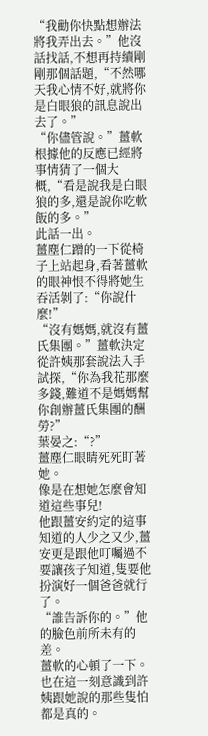“我勸你快點想辦法將我弄出去。”他沒話找話,不想再持續剛剛那個話題,“不然哪天我心情不好,就將你是白眼狼的訊息說出去了。”
“你儘管說。”薑軟根據他的反應已經將事情猜了一個大概,“看是說我是白眼狼的多,還是說你吃軟飯的多。”
此話一出。
薑塵仁蹭的一下從椅子上站起身,看著薑軟的眼神恨不得將她生吞活剝了:“你說什麼!”
“沒有媽媽,就沒有薑氏集團。”薑軟決定從許姨那套說法入手試探,“你為我花那麼多錢,難道不是媽媽幫你創辦薑氏集團的酬勞?”
葉晏之:“?”
薑塵仁眼睛死死盯著她。
像是在想她怎麼會知道這些事兒!
他跟薑安約定的這事知道的人少之又少,薑安更是跟他叮囑過不要讓孩子知道,隻要他扮演好一個爸爸就行了。
“誰告訴你的。”他的臉色前所未有的差。
薑軟的心頓了一下。
也在這一刻意識到許姨跟她說的那些隻怕都是真的。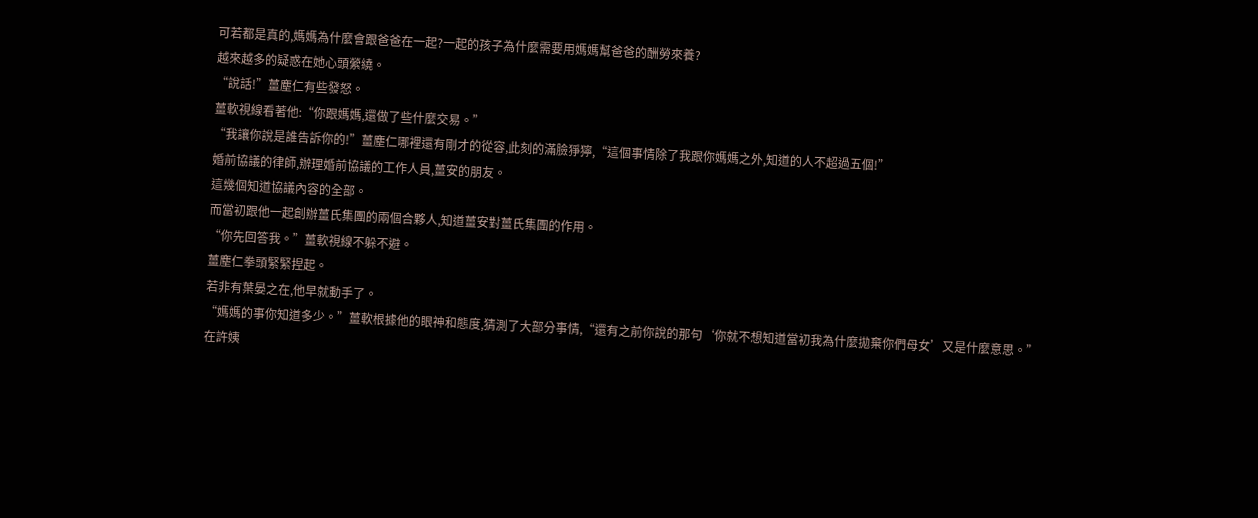可若都是真的,媽媽為什麼會跟爸爸在一起?一起的孩子為什麼需要用媽媽幫爸爸的酬勞來養?
越來越多的疑惑在她心頭縈繞。
“說話!”薑塵仁有些發怒。
薑軟視線看著他:“你跟媽媽,還做了些什麼交易。”
“我讓你說是誰告訴你的!”薑塵仁哪裡還有剛才的從容,此刻的滿臉猙獰,“這個事情除了我跟你媽媽之外,知道的人不超過五個!”
婚前協議的律師,辦理婚前協議的工作人員,薑安的朋友。
這幾個知道協議內容的全部。
而當初跟他一起創辦薑氏集團的兩個合夥人,知道薑安對薑氏集團的作用。
“你先回答我。”薑軟視線不躲不避。
薑塵仁拳頭緊緊捏起。
若非有葉晏之在,他早就動手了。
“媽媽的事你知道多少。”薑軟根據他的眼神和態度,猜測了大部分事情,“還有之前你說的那句‘你就不想知道當初我為什麼拋棄你們母女’又是什麼意思。”
在許姨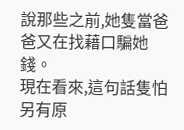說那些之前,她隻當爸爸又在找藉口騙她錢。
現在看來,這句話隻怕另有原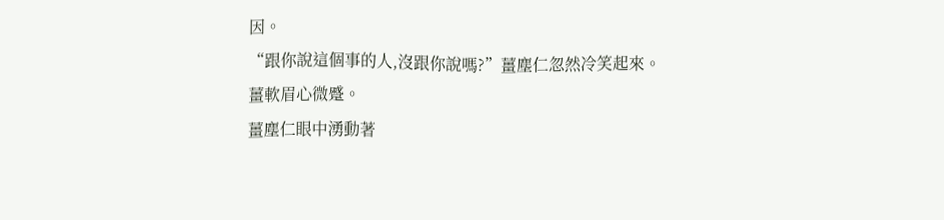因。
“跟你說這個事的人,沒跟你說嗎?”薑塵仁忽然冷笑起來。
薑軟眉心微蹙。
薑塵仁眼中湧動著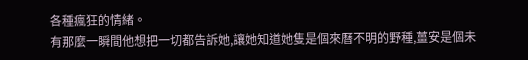各種瘋狂的情緒。
有那麼一瞬間他想把一切都告訴她,讓她知道她隻是個來曆不明的野種,薑安是個未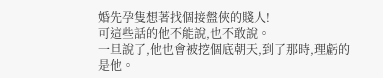婚先孕隻想著找個接盤俠的賤人!
可這些話的他不能說,也不敢說。
一旦說了,他也會被挖個底朝天,到了那時,理虧的是他。